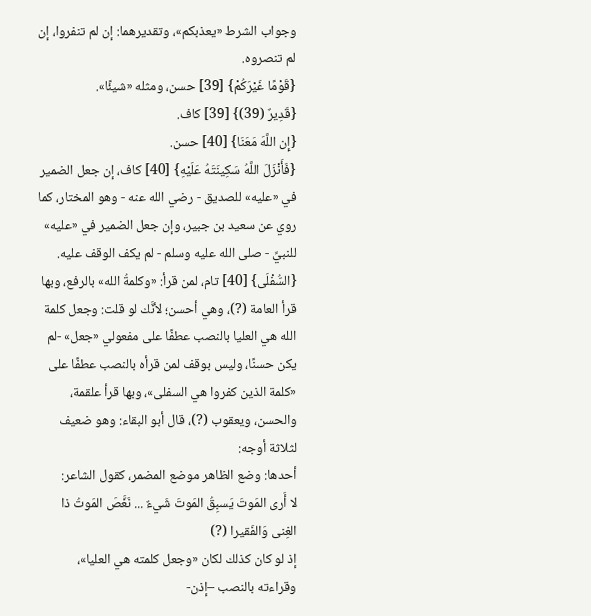وجواب الشرط «يعذبكم»، وتقديرهما: إن لم تنفروا، إن لم تنصروه.
{قَوْمًا غَيْرَكُمْ} [39] حسن، ومثله «شيئًا».
{قَدِيرٌ (39)} [39] كاف.
{إِن اللَّهَ مَعَنَا} [40] حسن.
{فَأَنْزَلَ اللَّهُ سَكِينَتَهُ عَلَيْهِ} [40] كاف، إن جعل الضمير في «عليه» للصديق - رضي الله عنه - وهو المختار، كما روي عن سعيد بن جبير، وإن جعل الضمير في «عليه» للنبيِّ - صلى الله عليه وسلم - لم يكف الوقف عليه.
{السُّفْلَى} [40] تام، لمن قرأ: «وكلمةُ الله» بالرفع، وبها قرأ العامة (?)، وهي أحسن؛ لأنَّك لو قلت: وجعل كلمة الله هي العليا بالنصب عطفًا على مفعولي «جعل» -لم يكن حسنًا، وليس بوقف لمن قرأه بالنصب عطفًا على «كلمة الذين كفروا هي السفلى»، وبها قرأ علقمة، والحسن، ويعقوب (?)، قال أبو البقاء: وهو ضعيف لثلاثة أوجه:
أحدها: وضع الظاهر موضع المضمر، كقول الشاعر:
لا أَرى المَوتَ يَسبِقُ المَوتَ شَيءٌ ... نَغَّصَ المَوتُ ذا الغِنى وَالفَقيرا (?)
إذ لو كان كذلك لكان «وجعل كلمته هي العليا»، وقراءته بالنصب –إذن-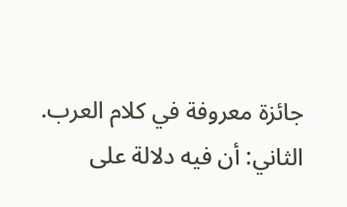جائزة معروفة في كلام العرب.
الثاني: أن فيه دلالة على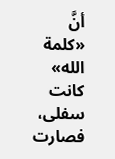أنَّ «كلمة الله» كانت سفلى، فصارت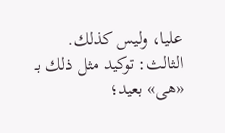عليا، وليس كذلك.
الثالث: توكيد مثل ذلك بـ «هى» بعيد؛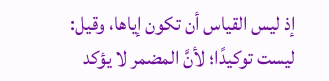إذ ليس القياس أن تكون إياها، وقيل: ليست توكيدًا؛ لأنَّ المضمر لا يؤكد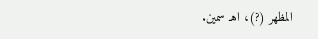المظهر (?)، اهـ سمين.